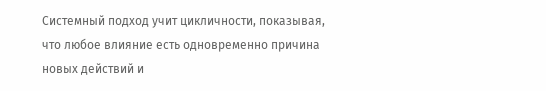Системный подход учит цикличности, показывая, что любое влияние есть одновременно причина новых действий и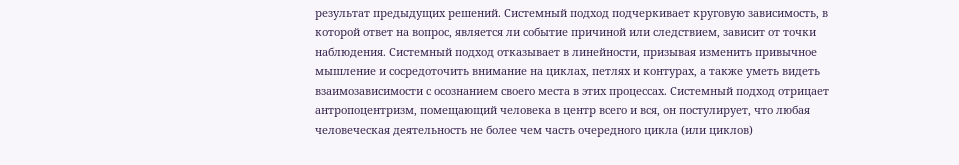результат предыдущих решений. Системный подход подчеркивает круговую зависимость, в которой ответ на вопрос, является ли событие причиной или следствием, зависит от точки наблюдения. Системный подход отказывает в линейности, призывая изменить привычное мышление и сосредоточить внимание на циклах, петлях и контурах, а также уметь видеть взаимозависимости с осознанием своего места в этих процессах. Системный подход отрицает антропоцентризм, помещающий человека в центр всего и вся, он постулирует, что любая человеческая деятельность не более чем часть очередного цикла (или циклов)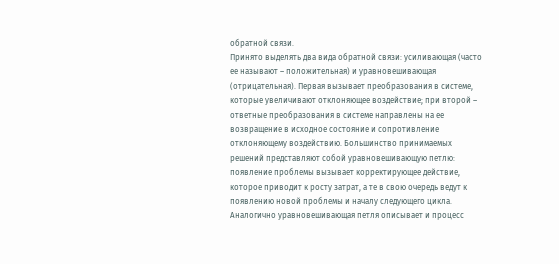обратной связи.
Принято выделять два вида обратной связи: усиливающая (часто ее называют – положительная) и уравновешивающая (отрицательная). Первая вызывает преобразования в системе, которые увеличивают отклоняющее воздействие; при второй – ответные преобразования в системе направлены на ее возвращение в исходное состояние и сопротивление отклоняющему воздействию. Большинство принимаемых решений представляют собой уравновешивающую петлю: появление проблемы вызывает корректирующее действие, которое приводит к росту затрат, а те в свою очередь ведут к появлению новой проблемы и началу следующего цикла. Аналогично уравновешивающая петля описывает и процесс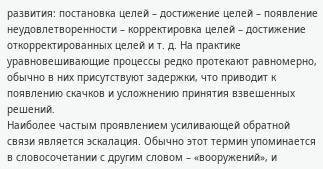развития: постановка целей – достижение целей – появление неудовлетворенности – корректировка целей – достижение откорректированных целей и т. д. На практике уравновешивающие процессы редко протекают равномерно, обычно в них присутствуют задержки, что приводит к появлению скачков и усложнению принятия взвешенных решений.
Наиболее частым проявлением усиливающей обратной связи является эскалация. Обычно этот термин упоминается в словосочетании с другим словом – «вооружений», и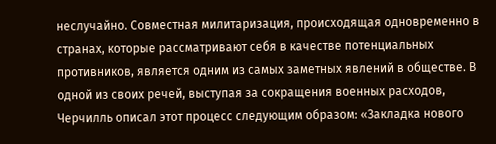неслучайно. Совместная милитаризация, происходящая одновременно в странах, которые рассматривают себя в качестве потенциальных противников, является одним из самых заметных явлений в обществе. В одной из своих речей, выступая за сокращения военных расходов, Черчилль описал этот процесс следующим образом: «Закладка нового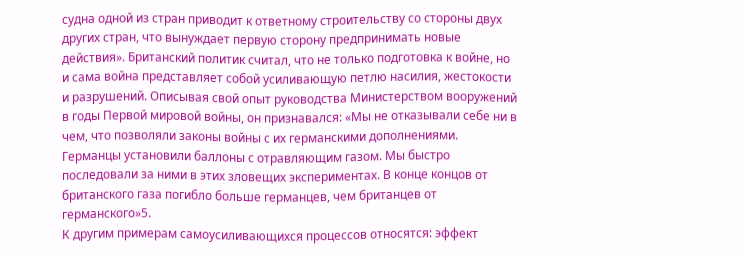судна одной из стран приводит к ответному строительству со стороны двух других стран, что вынуждает первую сторону предпринимать новые действия». Британский политик считал, что не только подготовка к войне, но и сама война представляет собой усиливающую петлю насилия, жестокости и разрушений. Описывая свой опыт руководства Министерством вооружений в годы Первой мировой войны, он признавался: «Мы не отказывали себе ни в чем, что позволяли законы войны с их германскими дополнениями. Германцы установили баллоны с отравляющим газом. Мы быстро последовали за ними в этих зловещих экспериментах. В конце концов от британского газа погибло больше германцев, чем британцев от германского»5.
К другим примерам самоусиливающихся процессов относятся: эффект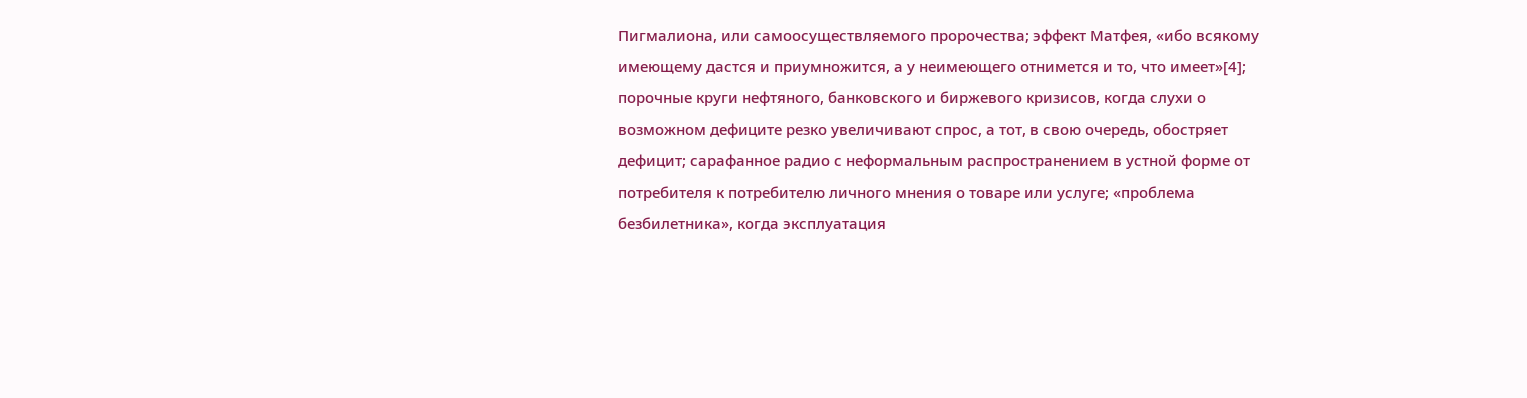Пигмалиона, или самоосуществляемого пророчества; эффект Матфея, «ибо всякому имеющему дастся и приумножится, а у неимеющего отнимется и то, что имеет»[4]; порочные круги нефтяного, банковского и биржевого кризисов, когда слухи о возможном дефиците резко увеличивают спрос, а тот, в свою очередь, обостряет дефицит; сарафанное радио с неформальным распространением в устной форме от потребителя к потребителю личного мнения о товаре или услуге; «проблема безбилетника», когда эксплуатация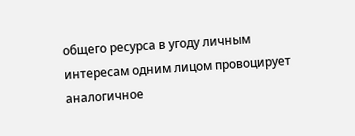общего ресурса в угоду личным интересам одним лицом провоцирует аналогичное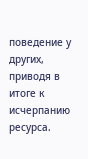поведение у других, приводя в итоге к исчерпанию ресурса.